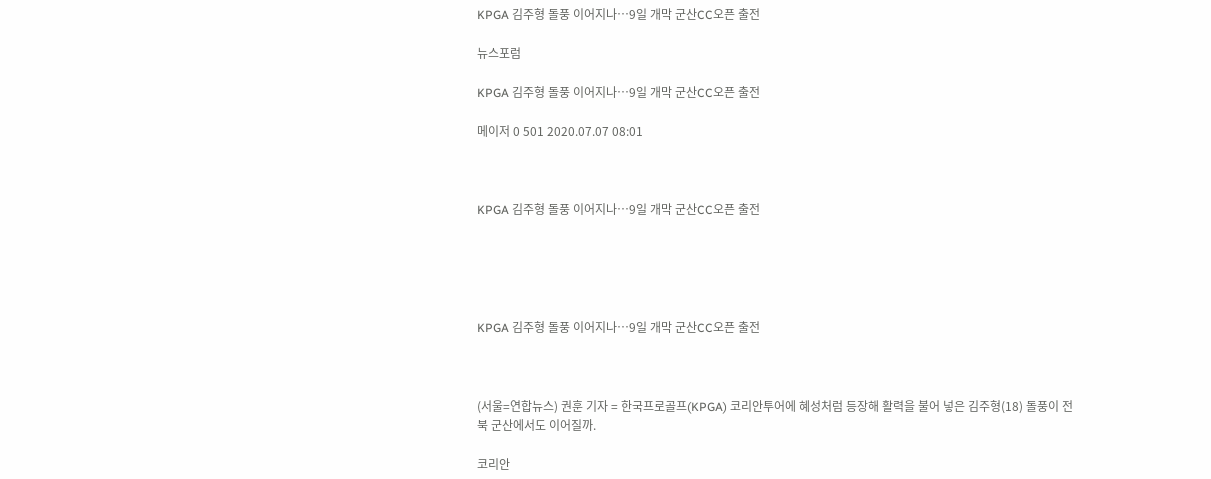KPGA 김주형 돌풍 이어지나…9일 개막 군산CC오픈 출전

뉴스포럼

KPGA 김주형 돌풍 이어지나…9일 개막 군산CC오픈 출전

메이저 0 501 2020.07.07 08:01



KPGA 김주형 돌풍 이어지나…9일 개막 군산CC오픈 출전





KPGA 김주형 돌풍 이어지나…9일 개막 군산CC오픈 출전



(서울=연합뉴스) 권훈 기자 = 한국프로골프(KPGA) 코리안투어에 혜성처럼 등장해 활력을 불어 넣은 김주형(18) 돌풍이 전북 군산에서도 이어질까.

코리안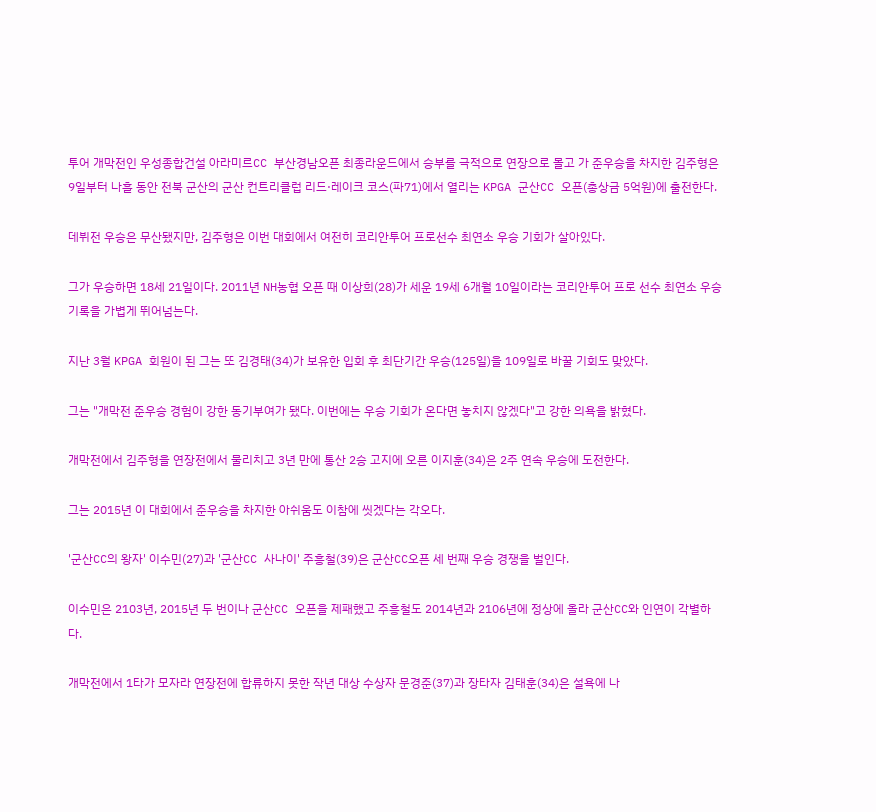투어 개막전인 우성종합건설 아라미르CC 부산경남오픈 최종라운드에서 승부를 극적으로 연장으로 몰고 가 준우승을 차지한 김주형은 9일부터 나흘 동안 전북 군산의 군산 컨트리클럽 리드·레이크 코스(파71)에서 열리는 KPGA 군산CC 오픈(총상금 5억원)에 출전한다.

데뷔전 우승은 무산됐지만, 김주형은 이번 대회에서 여전히 코리안투어 프로선수 최연소 우승 기회가 살아있다.

그가 우승하면 18세 21일이다. 2011년 NH농협 오픈 때 이상희(28)가 세운 19세 6개월 10일이라는 코리안투어 프로 선수 최연소 우승 기록을 가볍게 뛰어넘는다.

지난 3월 KPGA 회원이 된 그는 또 김경태(34)가 보유한 입회 후 최단기간 우승(125일)을 109일로 바꿀 기회도 맞았다.

그는 "개막전 준우승 경험이 강한 동기부여가 됐다. 이번에는 우승 기회가 온다면 놓치지 않겠다"고 강한 의욕을 밝혔다.

개막전에서 김주형을 연장전에서 물리치고 3년 만에 통산 2승 고지에 오른 이지훈(34)은 2주 연속 우승에 도전한다.

그는 2015년 이 대회에서 준우승을 차지한 아쉬움도 이참에 씻겠다는 각오다.

'군산CC의 왕자' 이수민(27)과 '군산CC 사나이' 주흥철(39)은 군산CC오픈 세 번째 우승 경쟁을 벌인다.

이수민은 2103년, 2015년 두 번이나 군산CC 오픈을 제패했고 주흥철도 2014년과 2106년에 정상에 올라 군산CC와 인연이 각별하다.

개막전에서 1타가 모자라 연장전에 합류하지 못한 작년 대상 수상자 문경준(37)과 장타자 김태훈(34)은 설욕에 나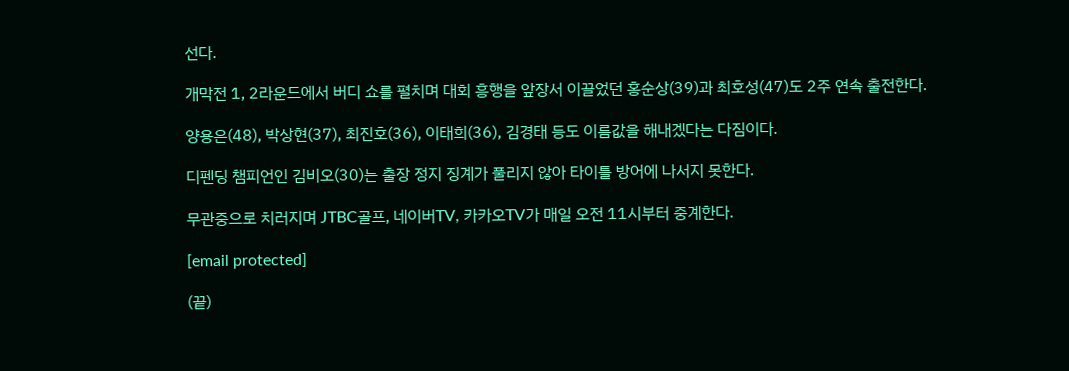선다.

개막전 1, 2라운드에서 버디 쇼를 펼치며 대회 흥행을 앞장서 이끌었던 홍순상(39)과 최호성(47)도 2주 연속 출전한다.

양용은(48), 박상현(37), 최진호(36), 이태희(36), 김경태 등도 이름값을 해내겠다는 다짐이다.

디펜딩 챔피언인 김비오(30)는 출장 정지 징계가 풀리지 않아 타이틀 방어에 나서지 못한다.

무관중으로 치러지며 JTBC골프, 네이버TV, 카카오TV가 매일 오전 11시부터 중계한다.

[email protected]

(끝)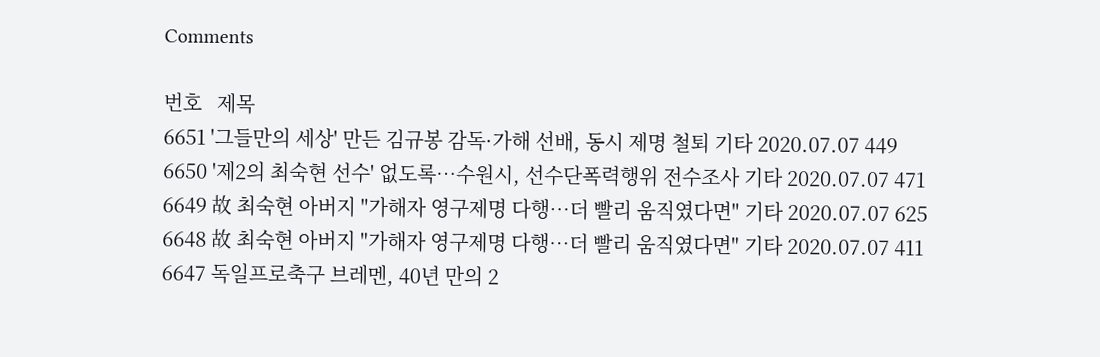Comments

번호   제목
6651 '그들만의 세상' 만든 김규봉 감독·가해 선배, 동시 제명 철퇴 기타 2020.07.07 449
6650 '제2의 최숙현 선수' 없도록…수원시, 선수단폭력행위 전수조사 기타 2020.07.07 471
6649 故 최숙현 아버지 "가해자 영구제명 다행…더 빨리 움직였다면" 기타 2020.07.07 625
6648 故 최숙현 아버지 "가해자 영구제명 다행…더 빨리 움직였다면" 기타 2020.07.07 411
6647 독일프로축구 브레멘, 40년 만의 2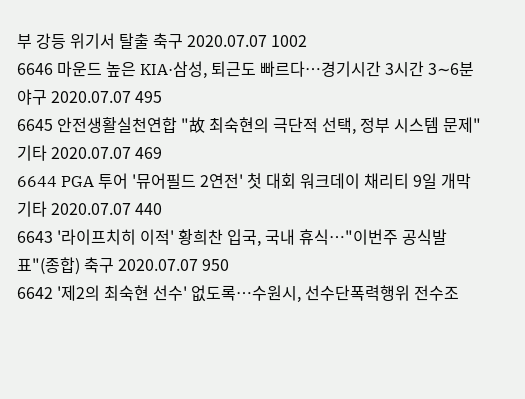부 강등 위기서 탈출 축구 2020.07.07 1002
6646 마운드 높은 KIA·삼성, 퇴근도 빠르다…경기시간 3시간 3∼6분 야구 2020.07.07 495
6645 안전생활실천연합 "故 최숙현의 극단적 선택, 정부 시스템 문제" 기타 2020.07.07 469
6644 PGA 투어 '뮤어필드 2연전' 첫 대회 워크데이 채리티 9일 개막 기타 2020.07.07 440
6643 '라이프치히 이적' 황희찬 입국, 국내 휴식…"이번주 공식발표"(종합) 축구 2020.07.07 950
6642 '제2의 최숙현 선수' 없도록…수원시, 선수단폭력행위 전수조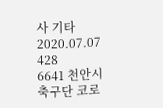사 기타 2020.07.07 428
6641 천안시축구단 코로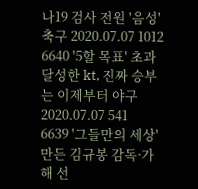나19 검사 전원 '음성' 축구 2020.07.07 1012
6640 '5할 목표' 초과 달성한 kt, 진짜 승부는 이제부터 야구 2020.07.07 541
6639 '그들만의 세상' 만든 김규봉 감독·가해 선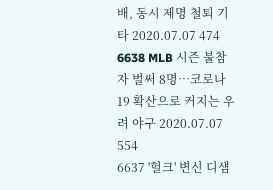배, 동시 제명 철퇴 기타 2020.07.07 474
6638 MLB 시즌 불참자 벌써 8명…코로나19 확산으로 커지는 우려 야구 2020.07.07 554
6637 '헐크' 변신 디섐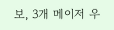보, 3개 메이저 우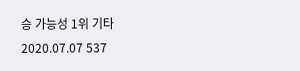승 가능성 1위 기타 2020.07.07 537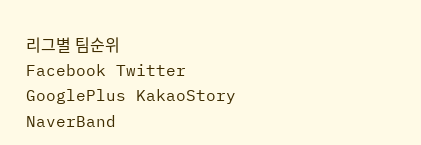리그별 팀순위
Facebook Twitter GooglePlus KakaoStory NaverBand